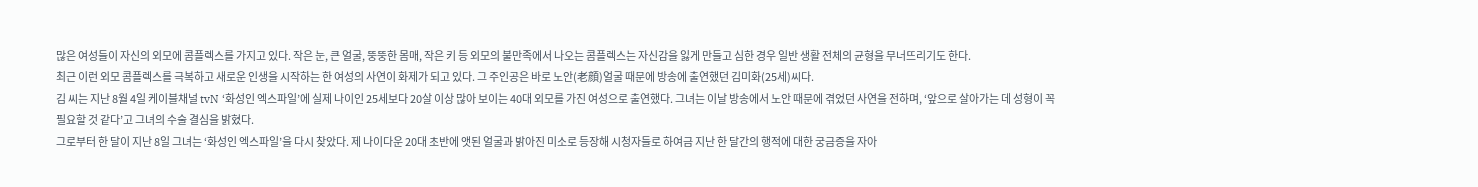많은 여성들이 자신의 외모에 콤플렉스를 가지고 있다. 작은 눈, 큰 얼굴, 뚱뚱한 몸매, 작은 키 등 외모의 불만족에서 나오는 콤플렉스는 자신감을 잃게 만들고 심한 경우 일반 생활 전체의 균형을 무너뜨리기도 한다.
최근 이런 외모 콤플렉스를 극복하고 새로운 인생을 시작하는 한 여성의 사연이 화제가 되고 있다. 그 주인공은 바로 노안(老顔)얼굴 때문에 방송에 출연했던 김미화(25세)씨다.
김 씨는 지난 8월 4일 케이블채널 tvN ‘화성인 엑스파일’에 실제 나이인 25세보다 20살 이상 많아 보이는 40대 외모를 가진 여성으로 출연했다. 그녀는 이날 방송에서 노안 때문에 겪었던 사연을 전하며, ‘앞으로 살아가는 데 성형이 꼭 필요할 것 같다’고 그녀의 수술 결심을 밝혔다.
그로부터 한 달이 지난 8일 그녀는 ‘화성인 엑스파일’을 다시 찾았다. 제 나이다운 20대 초반에 앳된 얼굴과 밝아진 미소로 등장해 시청자들로 하여금 지난 한 달간의 행적에 대한 궁금증을 자아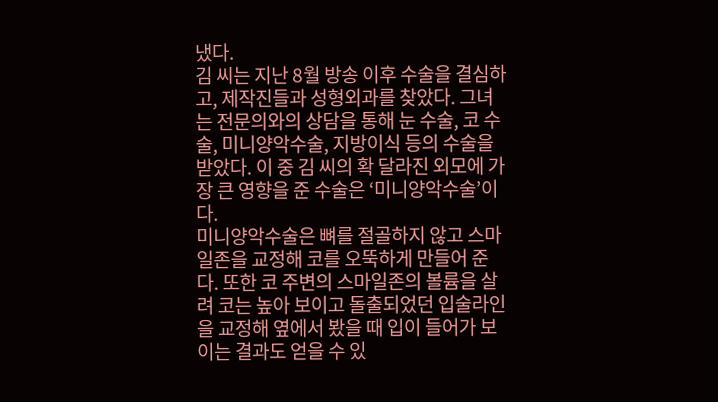냈다.
김 씨는 지난 8월 방송 이후 수술을 결심하고, 제작진들과 성형외과를 찾았다. 그녀는 전문의와의 상담을 통해 눈 수술, 코 수술, 미니양악수술, 지방이식 등의 수술을 받았다. 이 중 김 씨의 확 달라진 외모에 가장 큰 영향을 준 수술은 ‘미니양악수술’이다.
미니양악수술은 뼈를 절골하지 않고 스마일존을 교정해 코를 오뚝하게 만들어 준다. 또한 코 주변의 스마일존의 볼륨을 살려 코는 높아 보이고 돌출되었던 입술라인을 교정해 옆에서 봤을 때 입이 들어가 보이는 결과도 얻을 수 있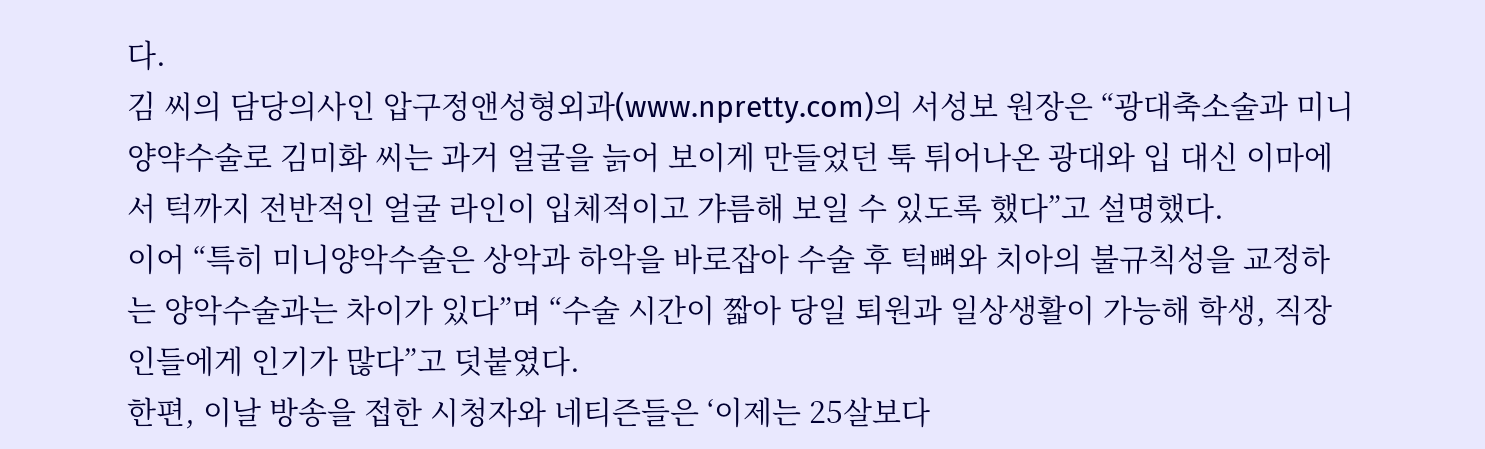다.
김 씨의 담당의사인 압구정앤성형외과(www.npretty.com)의 서성보 원장은 “광대축소술과 미니양약수술로 김미화 씨는 과거 얼굴을 늙어 보이게 만들었던 툭 튀어나온 광대와 입 대신 이마에서 턱까지 전반적인 얼굴 라인이 입체적이고 갸름해 보일 수 있도록 했다”고 설명했다.
이어 “특히 미니양악수술은 상악과 하악을 바로잡아 수술 후 턱뼈와 치아의 불규칙성을 교정하는 양악수술과는 차이가 있다”며 “수술 시간이 짧아 당일 퇴원과 일상생활이 가능해 학생, 직장인들에게 인기가 많다”고 덧붙였다.
한편, 이날 방송을 접한 시청자와 네티즌들은 ‘이제는 25살보다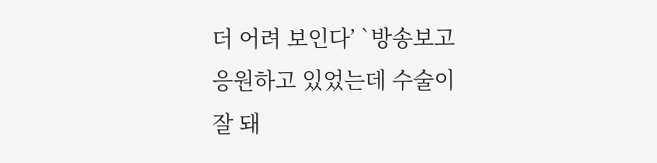더 어려 보인다’ `방송보고 응원하고 있었는데 수술이 잘 돼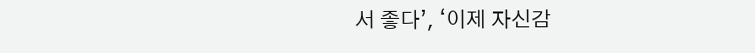서 좋다’, ‘이제 자신감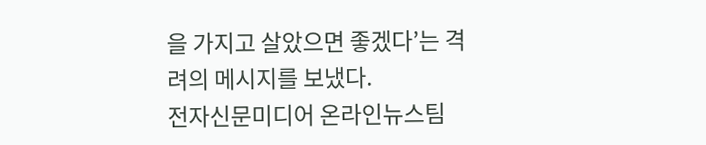을 가지고 살았으면 좋겠다’는 격려의 메시지를 보냈다.
전자신문미디어 온라인뉴스팀